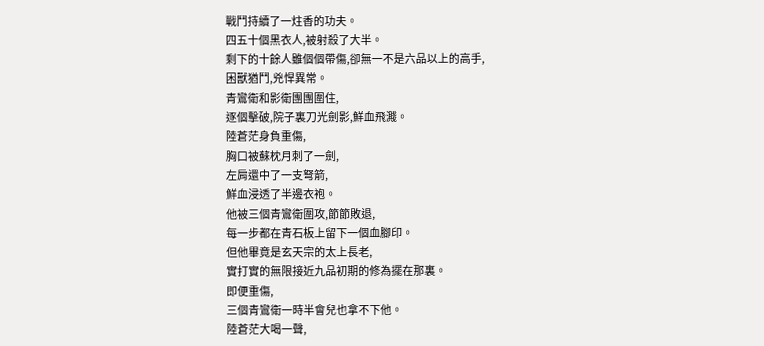戰鬥持續了一炷香的功夫。
四五十個黑衣人,被射殺了大半。
剩下的十餘人雖個個帶傷,卻無一不是六品以上的高手,
困獸猶鬥,兇悍異常。
青鸞衛和影衛團團圍住,
逐個擊破,院子裏刀光劍影,鮮血飛濺。
陸蒼茫身負重傷,
胸口被蘇枕月刺了一劍,
左肩還中了一支弩箭,
鮮血浸透了半邊衣袍。
他被三個青鸞衛圍攻,節節敗退,
每一步都在青石板上留下一個血腳印。
但他畢竟是玄天宗的太上長老,
實打實的無限接近九品初期的修為擺在那裏。
即便重傷,
三個青鸞衛一時半會兒也拿不下他。
陸蒼茫大喝一聲,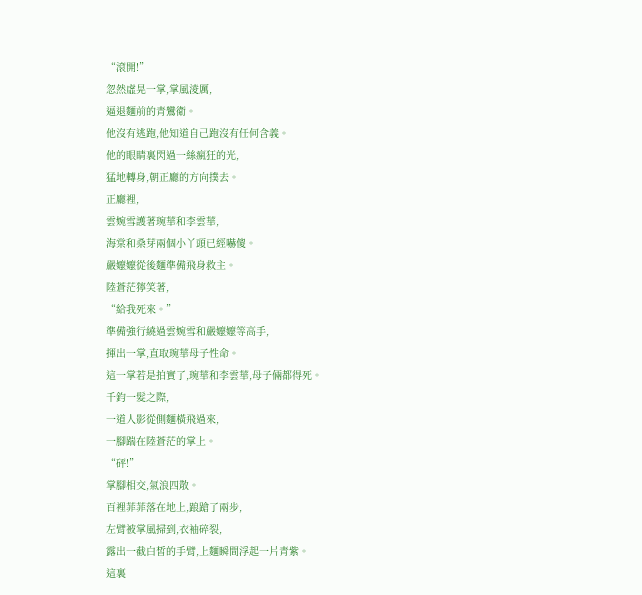“滾開!”
忽然虛晃一掌,掌風淩厲,
逼退麵前的青鸞衛。
他沒有逃跑,他知道自己跑沒有任何含義。
他的眼睛裏閃過一絲瘋狂的光,
猛地轉身,朝正廳的方向撲去。
正廳裡,
雲婉雪護著琬華和李雲華,
海棠和桑芽兩個小丫頭已經嚇傻。
嚴嬤嬤從後麵準備飛身救主。
陸蒼茫獰笑著,
“給我死來。”
準備強行繞過雲婉雪和嚴嬤嬤等高手,
揮出一掌,直取琬華母子性命。
這一掌若是拍實了,琬華和李雲華,母子倆都得死。
千鈞一髮之際,
一道人影從側麵橫飛過來,
一腳踹在陸蒼茫的掌上。
“砰!”
掌腳相交,氣浪四散。
百裡菲菲落在地上,踉蹌了兩步,
左臂被掌風掃到,衣袖碎裂,
露出一截白皙的手臂,上麵瞬間浮起一片青紫。
這裏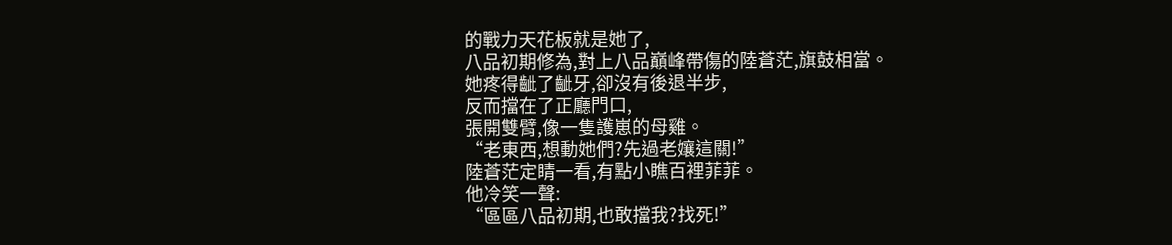的戰力天花板就是她了,
八品初期修為,對上八品巔峰帶傷的陸蒼茫,旗鼓相當。
她疼得齜了齜牙,卻沒有後退半步,
反而擋在了正廳門口,
張開雙臂,像一隻護崽的母雞。
“老東西,想動她們?先過老孃這關!”
陸蒼茫定睛一看,有點小瞧百裡菲菲。
他冷笑一聲:
“區區八品初期,也敢擋我?找死!”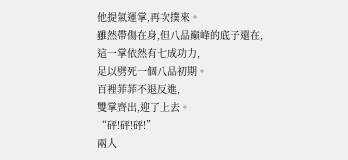他提氣運掌,再次撲來。
雖然帶傷在身,但八品巔峰的底子還在,
這一掌依然有七成功力,
足以劈死一個八品初期。
百裡菲菲不退反進,
雙掌齊出,迎了上去。
“砰!砰!砰!”
兩人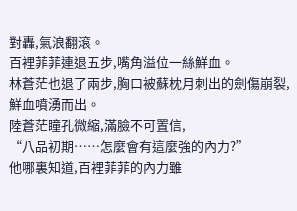對轟,氣浪翻滾。
百裡菲菲連退五步,嘴角溢位一絲鮮血。
林蒼茫也退了兩步,胸口被蘇枕月刺出的劍傷崩裂,鮮血噴湧而出。
陸蒼茫瞳孔微縮,滿臉不可置信,
“八品初期……怎麼會有這麼強的內力?”
他哪裏知道,百裡菲菲的內力雖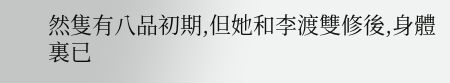然隻有八品初期,但她和李渡雙修後,身體裏已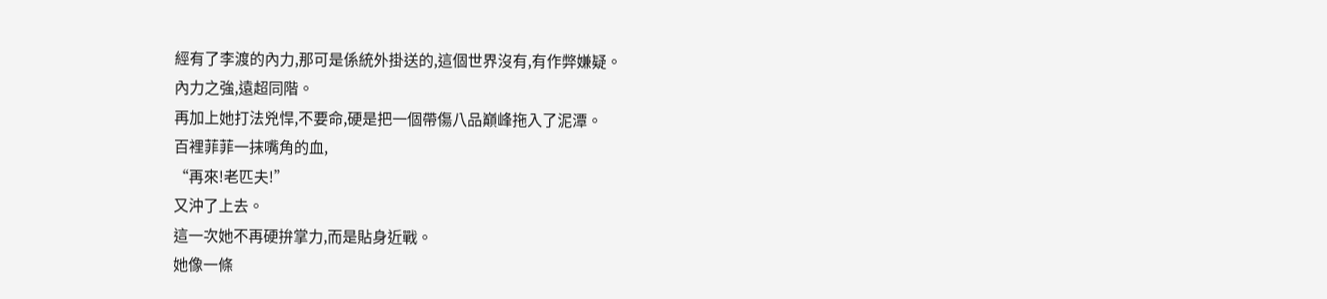經有了李渡的內力,那可是係統外掛送的,這個世界沒有,有作弊嫌疑。
內力之強,遠超同階。
再加上她打法兇悍,不要命,硬是把一個帶傷八品巔峰拖入了泥潭。
百裡菲菲一抹嘴角的血,
“再來!老匹夫!”
又沖了上去。
這一次她不再硬拚掌力,而是貼身近戰。
她像一條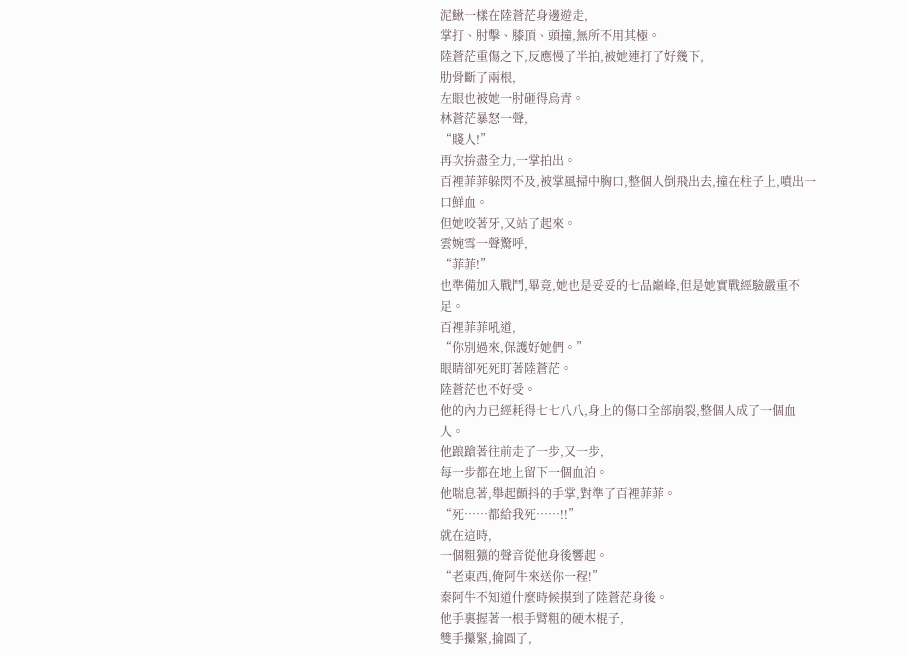泥鰍一樣在陸蒼茫身邊遊走,
掌打、肘擊、膝頂、頭撞,無所不用其極。
陸蒼茫重傷之下,反應慢了半拍,被她連打了好幾下,
肋骨斷了兩根,
左眼也被她一肘砸得烏青。
林蒼茫暴怒一聲,
“賤人!”
再次拚盡全力,一掌拍出。
百裡菲菲躲閃不及,被掌風掃中胸口,整個人倒飛出去,撞在柱子上,噴出一口鮮血。
但她咬著牙,又站了起來。
雲婉雪一聲驚呼,
“菲菲!”
也準備加入戰鬥,畢竟,她也是妥妥的七品巔峰,但是她實戰經驗嚴重不足。
百裡菲菲吼道,
“你別過來,保護好她們。”
眼睛卻死死盯著陸蒼茫。
陸蒼茫也不好受。
他的內力已經耗得七七八八,身上的傷口全部崩裂,整個人成了一個血人。
他踉蹌著往前走了一步,又一步,
每一步都在地上留下一個血泊。
他喘息著,舉起顫抖的手掌,對準了百裡菲菲。
“死……都給我死……!!”
就在這時,
一個粗獷的聲音從他身後響起。
“老東西,俺阿牛來送你一程!”
秦阿牛不知道什麼時候摸到了陸蒼茫身後。
他手裏握著一根手臂粗的硬木棍子,
雙手攥緊,掄圓了,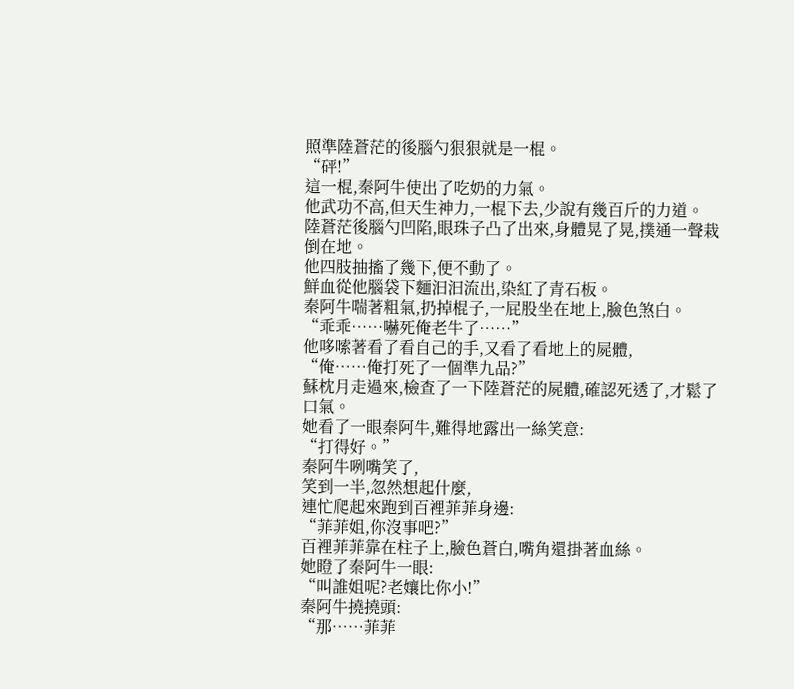照準陸蒼茫的後腦勺狠狠就是一棍。
“砰!”
這一棍,秦阿牛使出了吃奶的力氣。
他武功不高,但天生神力,一棍下去,少說有幾百斤的力道。
陸蒼茫後腦勺凹陷,眼珠子凸了出來,身體晃了晃,撲通一聲栽倒在地。
他四肢抽搐了幾下,便不動了。
鮮血從他腦袋下麵汩汩流出,染紅了青石板。
秦阿牛喘著粗氣,扔掉棍子,一屁股坐在地上,臉色煞白。
“乖乖……嚇死俺老牛了……”
他哆嗦著看了看自己的手,又看了看地上的屍體,
“俺……俺打死了一個準九品?”
蘇枕月走過來,檢查了一下陸蒼茫的屍體,確認死透了,才鬆了口氣。
她看了一眼秦阿牛,難得地露出一絲笑意:
“打得好。”
秦阿牛咧嘴笑了,
笑到一半,忽然想起什麼,
連忙爬起來跑到百裡菲菲身邊:
“菲菲姐,你沒事吧?”
百裡菲菲靠在柱子上,臉色蒼白,嘴角還掛著血絲。
她瞪了秦阿牛一眼:
“叫誰姐呢?老孃比你小!”
秦阿牛撓撓頭:
“那……菲菲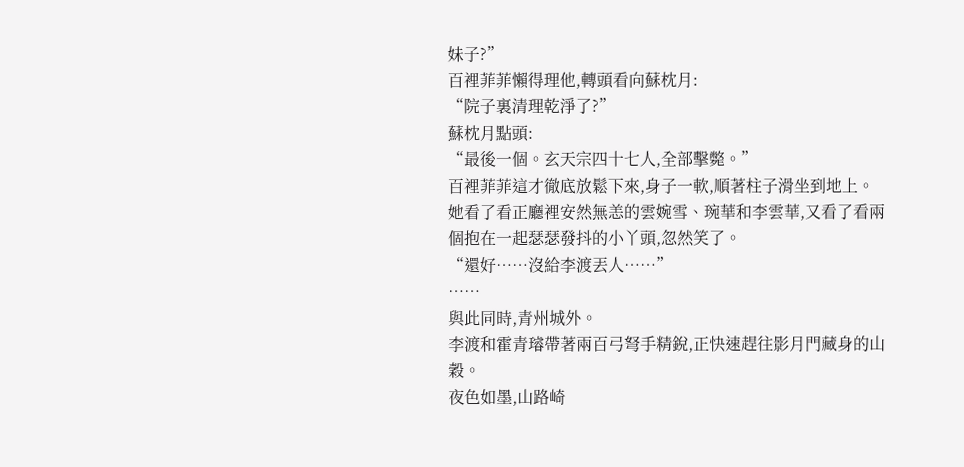妹子?”
百裡菲菲懶得理他,轉頭看向蘇枕月:
“院子裏清理乾淨了?”
蘇枕月點頭:
“最後一個。玄天宗四十七人,全部擊斃。”
百裡菲菲這才徹底放鬆下來,身子一軟,順著柱子滑坐到地上。
她看了看正廳裡安然無恙的雲婉雪、琬華和李雲華,又看了看兩個抱在一起瑟瑟發抖的小丫頭,忽然笑了。
“還好……沒給李渡丟人……”
……
與此同時,青州城外。
李渡和霍青璿帶著兩百弓弩手精銳,正快速趕往影月門藏身的山穀。
夜色如墨,山路崎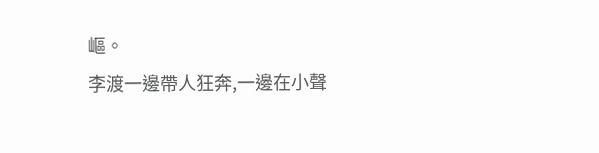嶇。
李渡一邊帶人狂奔,一邊在小聲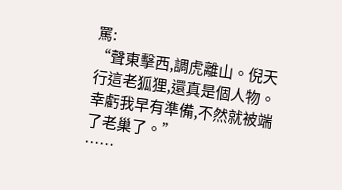罵:
“聲東擊西,調虎離山。倪天行這老狐狸,還真是個人物。幸虧我早有準備,不然就被端了老巢了。”
……